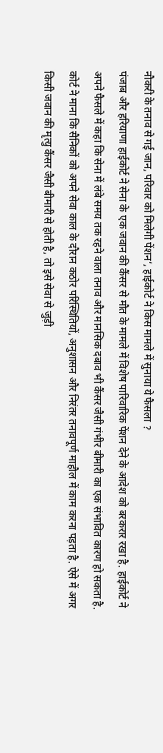नौकरी के तनाव से गई जान, परिवार को मिलेगी पेंशन’, हाईकोर्ट ने किस मामले में सुनाया ये फैसला ?
पंजाब और हरियाणा हाईकोर्ट ने सेना के एक जवान की कैंसर से मौत के मामले में विशेष पारिवारिक पेंशन देने के आदेश को बरकरार रखा है. हाईकोर्ट ने अपने फैसले में कहा कि सेना में लंबे समय तक रहने वाला तनाव और मानसिक दबाव भी कैंसर जैसी गंभीर बीमारी का एक संभावित कारण हो सकता है. कोर्ट ने माना कि सैनिकों को अपने सेवा काल के दौरान कठोर परिस्थितियों, अनुशासन और निरंतर तनावपूर्ण माहौल में काम करना पड़ता है. ऐसे में अगर किसी जवान की मृत्यु कैंसर जैसी बीमारी से होती है, तो इसे सेवा से जुड़ी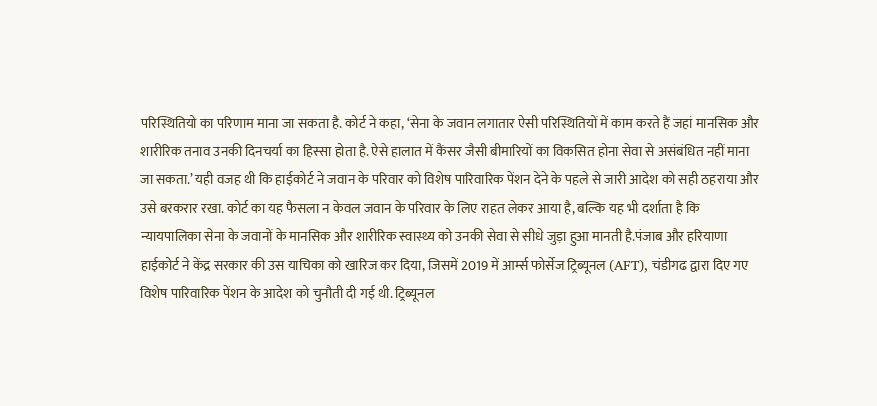परिस्थितियो का परिणाम माना जा सकता है. कोर्ट ने कहा, ‘सेना के जवान लगातार ऐसी परिस्थितियों में काम करते हैं जहां मानसिक और शारीरिक तनाव उनकी दिनचर्या का हिस्सा होता है. ऐसे हालात में कैंसर जैसी बीमारियों का विकसित होना सेवा से असंबंधित नहीं माना जा सकता.’ यही वजह थी कि हाईकोर्ट ने जवान के परिवार को विशेष पारिवारिक पेंशन देने के पहले से जारी आदेश को सही ठहराया और उसे बरकरार रखा. कोर्ट का यह फैसला न केवल जवान के परिवार के लिए राहत लेकर आया है, बल्कि यह भी दर्शाता है कि न्यायपालिका सेना के जवानों के मानसिक और शारीरिक स्वास्थ्य को उनकी सेवा से सीधे जुड़ा हुआ मानती है.पंजाब और हरियाणा हाईकोर्ट ने केंद्र सरकार की उस याचिका को खारिज कर दिया, जिसमें 2019 में आर्म्स फोर्सेज ट्रिब्यूनल (AFT), चंडीगढ द्वारा दिए गए विशेष पारिवारिक पेंशन के आदेश को चुनौती दी गई थी. ट्रिब्यूनल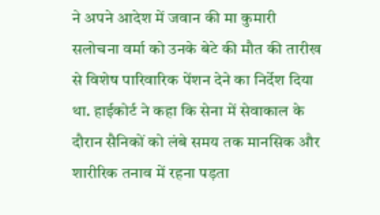ने अपने आदेश में जवान की मा कुमारी सलोचना वर्मा को उनके बेटे की मौत की तारीख से विशेष पारिवारिक पेंशन देने का निर्देश दिया था. हाईकोर्ट ने कहा कि सेना में सेवाकाल के दौरान सैनिकों को लंबे समय तक मानसिक और शारीरिक तनाव में रहना पड़ता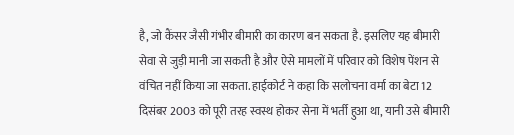है, जो कैंसर जैसी गंभीर बीमारी का कारण बन सकता है. इसलिए यह बीमारी सेवा से जुड़ी मानी जा सकती है और ऐसे मामलों में परिवार को विशेष पेंशन से वंचित नहीं किया जा सकता. हाईकोर्ट ने कहा कि सलोचना वर्मा का बेटा 12 दिसंबर 2003 को पूरी तरह स्वस्थ होकर सेना में भर्ती हुआ था, यानी उसे बीमारी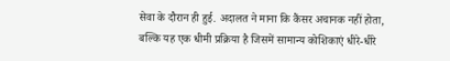सेवा के दौरान ही हुई. अदालत ने माना कि कैंसर अचानक नहीं होता, बल्कि यह एक धीमी प्रक्रिया है जिसमें सामान्य कोशिकाएं धीरे-धीरे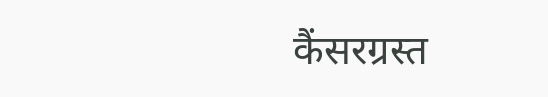कैंसरग्रस्त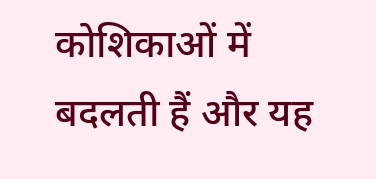कोशिकाओं में बदलती हैं और यह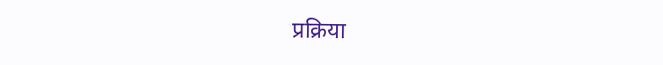प्रक्रिया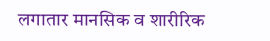लगातार मानसिक व शारीरिक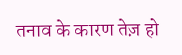तनाव के कारण तेज़ हो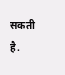सकती है.